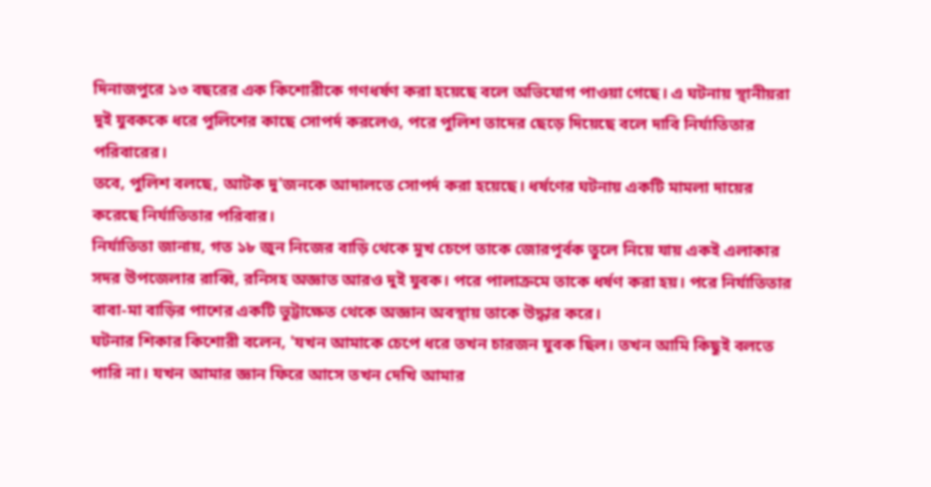দিনাজপুরে ১৩ বছরের এক কিশোরীকে গণধর্ষণ করা হয়েছে বলে অভিযোগ পাওয়া গেছে। এ ঘটনায় স্থানীয়রা দুই যুবককে ধরে পুলিশের কাছে সোপর্দ করলেও, পরে পুলিশ তাদের ছেড়ে দিয়েছে বলে দাবি নির্যাতিতার পরিবারের।
তবে, পুলিশ বলছে, আটক দু'জনকে আদালতে সোপর্দ করা হয়েছে। ধর্ষণের ঘটনায় একটি মামলা দায়ের করেছে নির্যাতিতার পরিবার।
নির্যাতিতা জানায়, গত ১৮ জুন নিজের বাড়ি থেকে মুখ চেপে তাকে জোরপূর্বক তুলে নিয়ে যায় একই এলাকার সদর উপজেলার রাব্বি, রনিসহ অজ্ঞাত আরও দুই যুবক। পরে পালাক্রমে তাকে ধর্ষণ করা হয়। পরে নির্যাতিতার বাবা-মা বাড়ির পাশের একটি ভুট্টাক্ষেত থেকে অজ্ঞান অবস্থায় তাকে উদ্ধার করে।
ঘটনার শিকার কিশোরী বলেন, 'যখন আমাকে চেপে ধরে তখন চারজন যুবক ছিল। তখন আমি কিছুই বলতে পারি না। যখন আমার জ্ঞান ফিরে আসে তখন দেখি আমার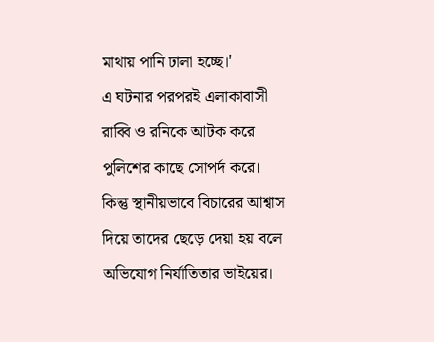মাথায় পানি ঢালা হচ্ছে।'
এ ঘটনার পরপরই এলাকাবাসী রাব্বি ও রনিকে আটক করে পুলিশের কাছে সোপর্দ করে। কিন্তু স্থানীয়ভাবে বিচারের আশ্বাস দিয়ে তাদের ছেড়ে দেয়া হয় বলে অভিযোগ নির্যাতিতার ভাইয়ের।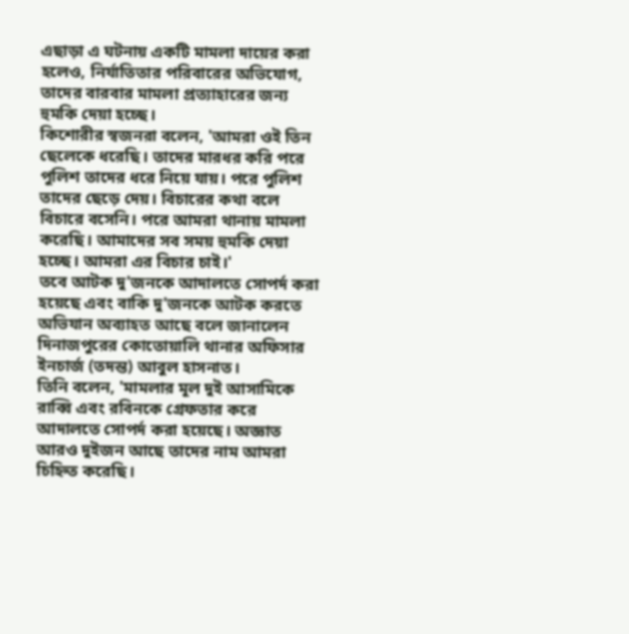এছাড়া এ ঘটনায় একটি মামলা দায়ের করা হলেও, নির্যাতিতার পরিবারের অভিযোগ, তাদের বারবার মামলা প্রত্যাহারের জন্য হুমকি দেয়া হচ্ছে।
কিশোরীর স্বজনরা বলেন, 'আমরা ওই তিন ছেলেকে ধরেছি। তাদের মারধর করি পরে পুলিশ তাদের ধরে নিয়ে যায়। পরে পুলিশ তাদের ছেড়ে দেয়। বিচারের কথা বলে বিচারে বসেনি। পরে আমরা থানায় মামলা করেছি। আমাদের সব সময় হুমকি দেয়া হচ্ছে। আমরা এর বিচার চাই।'
তবে আটক দু'জনকে আদালতে সোপর্দ করা হয়েছে এবং বাকি দু'জনকে আটক করতে অভিযান অব্যাহত আছে বলে জানালেন দিনাজপুরের কোতোয়ালি থানার অফিসার ইনচার্জ (তদন্ত) আবুল হাসনাত।
তিনি বলেন, 'মামলার মূল দুই আসামিকে রাব্বি এবং রবিনকে গ্রেফতার করে আদালতে সোপর্দ করা হয়েছে। অজ্ঞাত আরও দুইজন আছে তাদের নাম আমরা চিহ্নিত করেছি।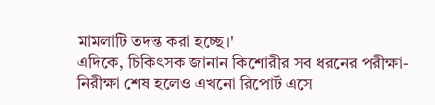মামলাটি তদন্ত করা হচ্ছে।'
এদিকে, চিকিৎসক জানান কিশোরীর সব ধরনের পরীক্ষা-নিরীক্ষা শেষ হলেও এখনো রিপোর্ট এসে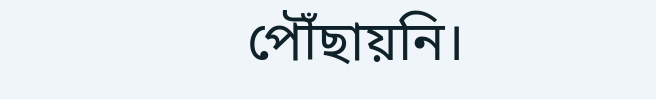পৌঁছায়নি।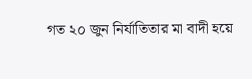গত ২০ জুন নির্যাতিতার মা বাদী হয়ে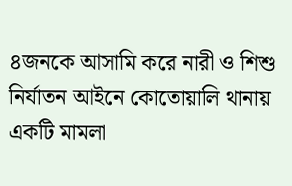৪জনকে আসামি করে নারী ও শিশু নির্যাতন আইনে কোতোয়ালি থানায় একটি মামলা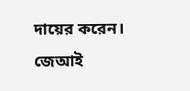দায়ের করেন।
জেআই